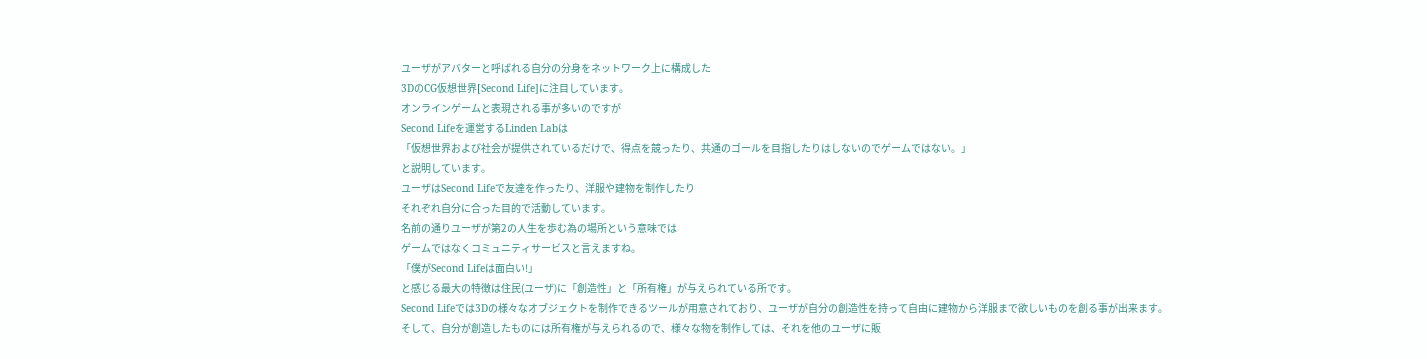ユーザがアバターと呼ばれる自分の分身をネットワーク上に構成した
3DのCG仮想世界[Second Life]に注目しています。
オンラインゲームと表現される事が多いのですが
Second Lifeを運営するLinden Labは
「仮想世界および社会が提供されているだけで、得点を競ったり、共通のゴールを目指したりはしないのでゲームではない。」
と説明しています。
ユーザはSecond Lifeで友達を作ったり、洋服や建物を制作したり
それぞれ自分に合った目的で活動しています。
名前の通りユーザが第2の人生を歩む為の場所という意味では
ゲームではなくコミュニティサービスと言えますね。
「僕がSecond Lifeは面白い!」
と感じる最大の特徴は住民(ユーザ)に「創造性」と「所有権」が与えられている所です。
Second Lifeでは3Dの様々なオブジェクトを制作できるツールが用意されており、ユーザが自分の創造性を持って自由に建物から洋服まで欲しいものを創る事が出来ます。
そして、自分が創造したものには所有権が与えられるので、様々な物を制作しては、それを他のユーザに販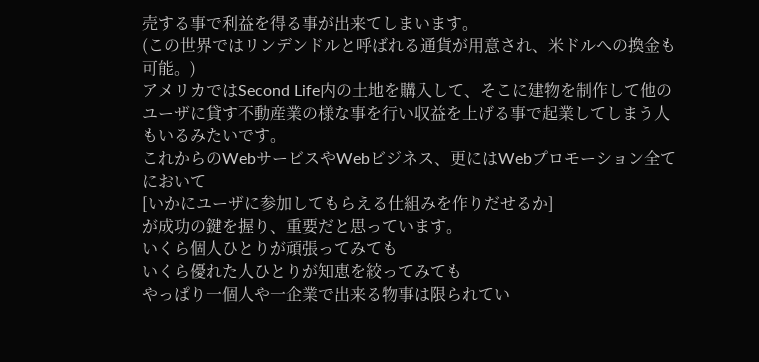売する事で利益を得る事が出来てしまいます。
(この世界ではリンデンドルと呼ばれる通貨が用意され、米ドルへの換金も可能。)
アメリカではSecond Life内の土地を購入して、そこに建物を制作して他のユーザに貸す不動産業の様な事を行い収益を上げる事で起業してしまう人もいるみたいです。
これからのWebサービスやWebビジネス、更にはWebプロモーション全てにおいて
[いかにユーザに参加してもらえる仕組みを作りだせるか]
が成功の鍵を握り、重要だと思っています。
いくら個人ひとりが頑張ってみても
いくら優れた人ひとりが知恵を絞ってみても
やっぱり一個人や一企業で出来る物事は限られてい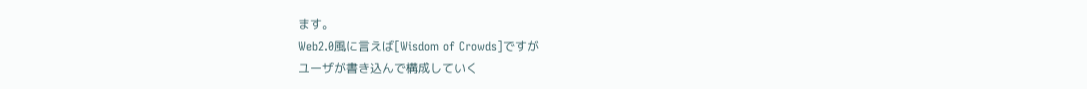ます。
Web2.0風に言えば[Wisdom of Crowds]ですが
ユーザが書き込んで構成していく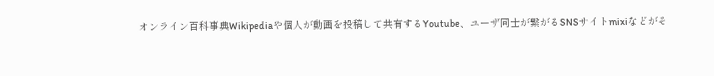オンライン百科事典Wikipediaや個人が動画を投稿して共有するYoutube、ユーザ同士が繋がるSNSサイトmixiなどがそ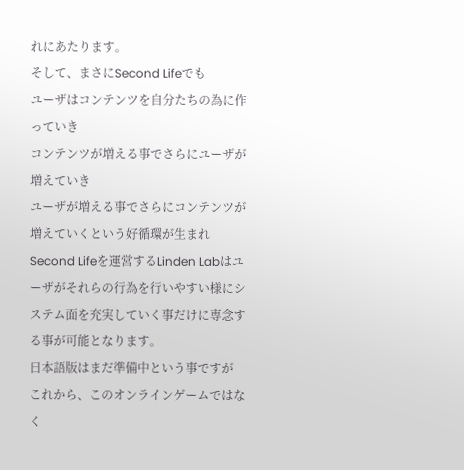れにあたります。
そして、まさにSecond Lifeでも
ユーザはコンテンツを自分たちの為に作っていき
コンテンツが増える事でさらにユーザが増えていき
ユーザが増える事でさらにコンテンツが増えていくという好循環が生まれ
Second Lifeを運営するLinden Labはユーザがそれらの行為を行いやすい様にシステム面を充実していく事だけに専念する事が可能となります。
日本語版はまだ準備中という事ですが
これから、このオンラインゲームではなく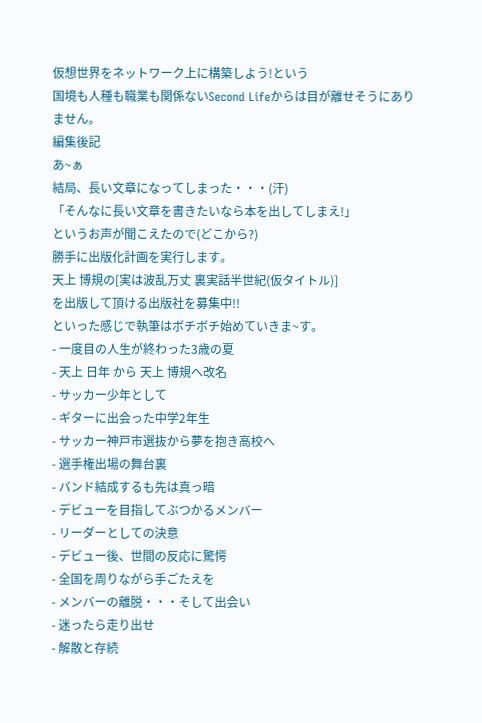仮想世界をネットワーク上に構築しよう!という
国境も人種も職業も関係ないSecond Lifeからは目が離せそうにありません。
編集後記
あ~ぁ
結局、長い文章になってしまった・・・(汗)
「そんなに長い文章を書きたいなら本を出してしまえ!」
というお声が聞こえたので(どこから?)
勝手に出版化計画を実行します。
天上 博規の[実は波乱万丈 裏実話半世紀(仮タイトル)]
を出版して頂ける出版社を募集中!!
といった感じで執筆はボチボチ始めていきま~す。
- 一度目の人生が終わった3歳の夏
- 天上 日年 から 天上 博規へ改名
- サッカー少年として
- ギターに出会った中学2年生
- サッカー神戸市選抜から夢を抱き高校へ
- 選手権出場の舞台裏
- バンド結成するも先は真っ暗
- デビューを目指してぶつかるメンバー
- リーダーとしての決意
- デビュー後、世間の反応に驚愕
- 全国を周りながら手ごたえを
- メンバーの離脱・・・そして出会い
- 迷ったら走り出せ
- 解散と存続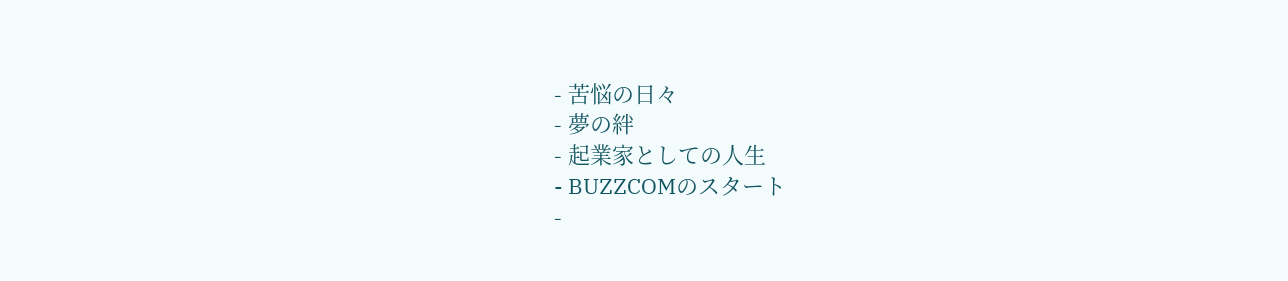- 苦悩の日々
- 夢の絆
- 起業家としての人生
- BUZZCOMのスタート
-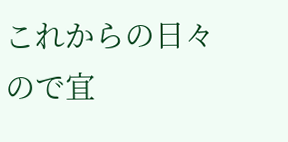これからの日々
ので宜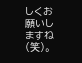しくお願いしますね(笑)。